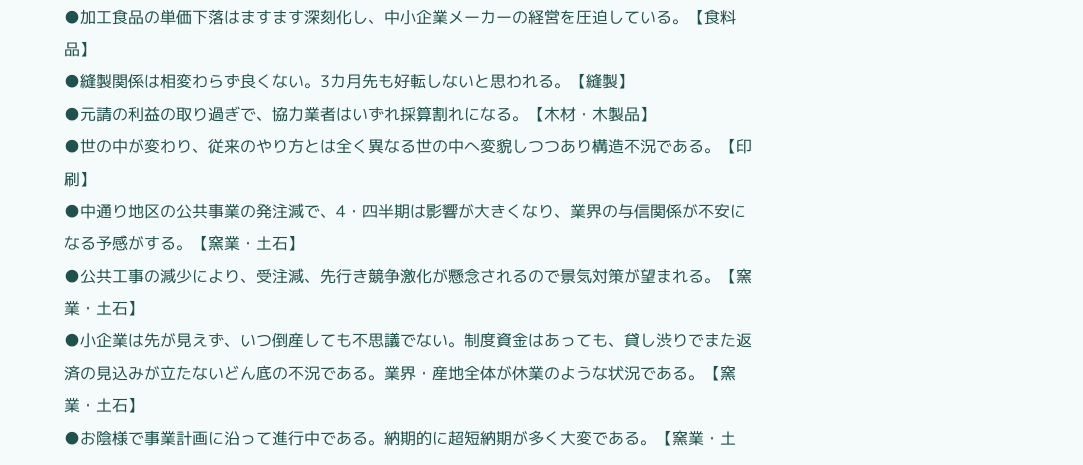●加工食品の単価下落はますます深刻化し、中小企業メーカーの経営を圧迫している。【食料品】
●縫製関係は相変わらず良くない。3カ月先も好転しないと思われる。【縫製】
●元請の利益の取り過ぎで、協力業者はいずれ採算割れになる。【木材・木製品】
●世の中が変わり、従来のやり方とは全く異なる世の中へ変貌しつつあり構造不況である。【印刷】
●中通り地区の公共事業の発注減で、4・四半期は影響が大きくなり、業界の与信関係が不安になる予感がする。【窯業・土石】
●公共工事の減少により、受注減、先行き競争激化が懸念されるので景気対策が望まれる。【窯業・土石】
●小企業は先が見えず、いつ倒産しても不思議でない。制度資金はあっても、貸し渋りでまた返済の見込みが立たないどん底の不況である。業界・産地全体が休業のような状況である。【窯業・土石】
●お陰様で事業計画に沿って進行中である。納期的に超短納期が多く大変である。【窯業・土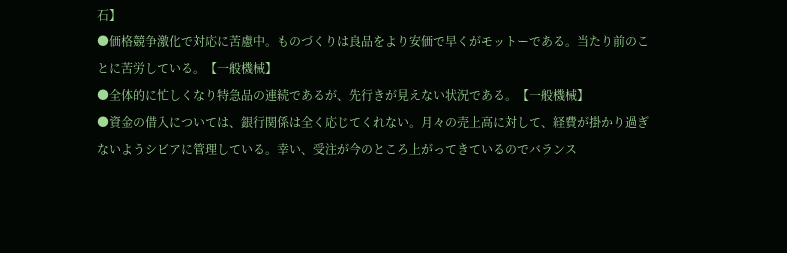石】
●価格競争激化で対応に苦慮中。ものづくりは良品をより安価で早くがモットーである。当たり前のことに苦労している。【一般機械】
●全体的に忙しくなり特急品の連続であるが、先行きが見えない状況である。【一般機械】
●資金の借入については、銀行関係は全く応じてくれない。月々の売上高に対して、経費が掛かり過ぎないようシビアに管理している。幸い、受注が今のところ上がってきているのでバランス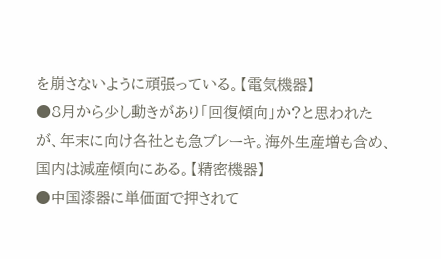を崩さないように頑張っている。【電気機器】
●8月から少し動きがあり「回復傾向」か?と思われたが、年末に向け各社とも急ブレーキ。海外生産増も含め、国内は減産傾向にある。【精密機器】
●中国漆器に単価面で押されて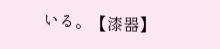いる。【漆器】